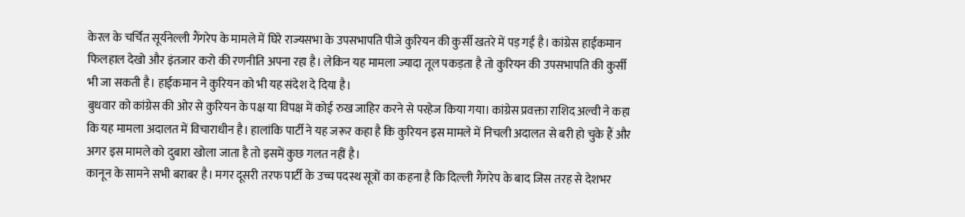केरल के चर्चित सूर्यनेल्ली गैंगरेप के मामले में घिरे राज्यसभा के उपसभापति पीजे कुरियन की कुर्सी खतरे में पड़ गई है। कांग्रेस हाईकमान फिलहाल देखो और इंतजार करो की रणनीति अपना रहा है। लेकिन यह मामला ज्यादा तूल पकड़ता है तो कुरियन की उपसभापति की कुर्सी भी जा सकती है। हाईकमान ने कुरियन को भी यह संदेश दे दिया है।
बुधवार को कांग्रेस की ओर से कुरियन के पक्ष या विपक्ष में कोई रुख जाहिर करने से परहेज किया गया। कांग्रेस प्रवक्ता राशिद अल्वी ने कहा कि यह मामला अदालत में विचाराधीन है। हालांकि पार्टी ने यह जरूर कहा है कि कुरियन इस मामले में निचली अदालत से बरी हो चुके हैं और अगर इस मामले को दुबारा खोला जाता है तो इसमें कुछ गलत नहीं है।
कानून के सामने सभी बराबर है। मगर दूसरी तरफ पार्टी के उच्च पदस्थ सूत्रों का कहना है कि दिल्ली गैंगरेप के बाद जिस तरह से देशभर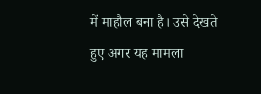में माहौल बना है। उसे देखते हुए अगर यह मामला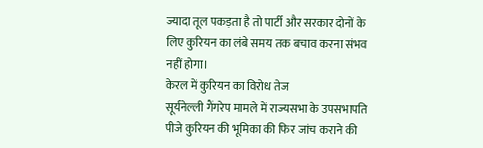ज्यादा तूल पकड़ता है तो पार्टी और सरकार दोनों के लिए कुरियन का लंबे समय तक बचाव करना संभव नहीं होगा।
केरल में कुरियन का विरोध तेज
सूर्यनेल्ली गैंगरेप मामले में राज्यसभा के उपसभापति पीजे कुरियन की भूमिका की फिर जांच कराने की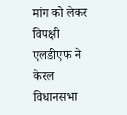मांग को लेकर विपक्षी एलडीएफ ने केरल विधानसभा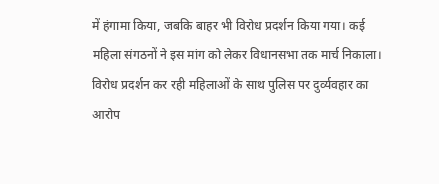में हंगामा किया, जबकि बाहर भी विरोध प्रदर्शन किया गया। कई महिला संगठनों ने इस मांग को लेकर विधानसभा तक मार्च निकाला।
विरोध प्रदर्शन कर रही महिलाओं के साथ पुलिस पर दुर्व्यवहार का आरोप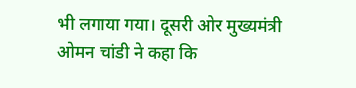भी लगाया गया। दूसरी ओर मुख्यमंत्री ओमन चांडी ने कहा कि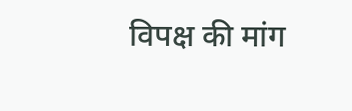विपक्ष की मांग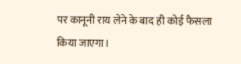पर कानूनी राय लेने के बाद ही कोई फैसला किया जाएगा।